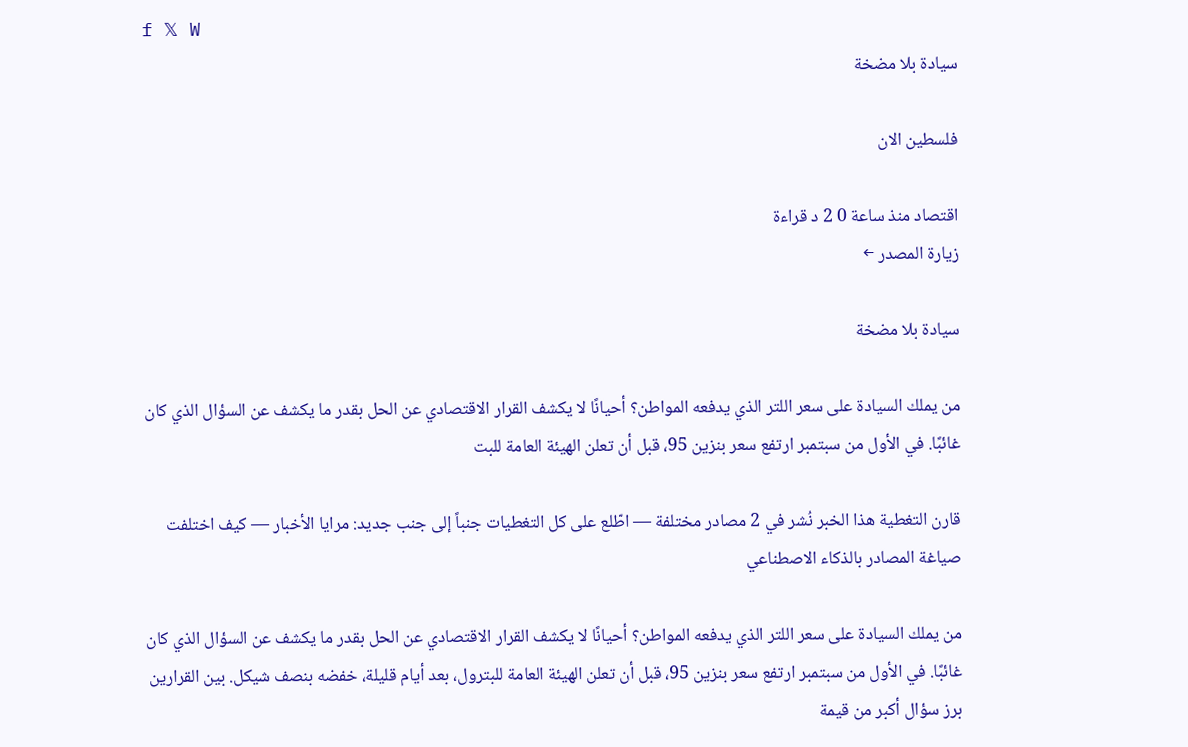f 𝕏 W
سيادة بلا مضخة

فلسطين الان

اقتصاد منذ ساعة 0 2 د قراءة
زيارة المصدر ←

سيادة بلا مضخة

من يملك السيادة على سعر اللتر الذي يدفعه المواطن؟ أحيانًا لا يكشف القرار الاقتصادي عن الحل بقدر ما يكشف عن السؤال الذي كان غائبًا. في الأول من سبتمبر ارتفع سعر بنزين 95، قبل أن تعلن الهيئة العامة للبت

قارن التغطية هذا الخبر نُشر في 2 مصادر مختلفة — اطّلع على كل التغطيات جنباً إلى جنب جديد: مرايا الأخبار — كيف اختلفت صياغة المصادر بالذكاء الاصطناعي

من يملك السيادة على سعر اللتر الذي يدفعه المواطن؟ أحيانًا لا يكشف القرار الاقتصادي عن الحل بقدر ما يكشف عن السؤال الذي كان غائبًا. في الأول من سبتمبر ارتفع سعر بنزين 95، قبل أن تعلن الهيئة العامة للبترول، بعد أيام قليلة، خفضه بنصف شيكل. بين القرارين برز سؤال أكبر من قيمة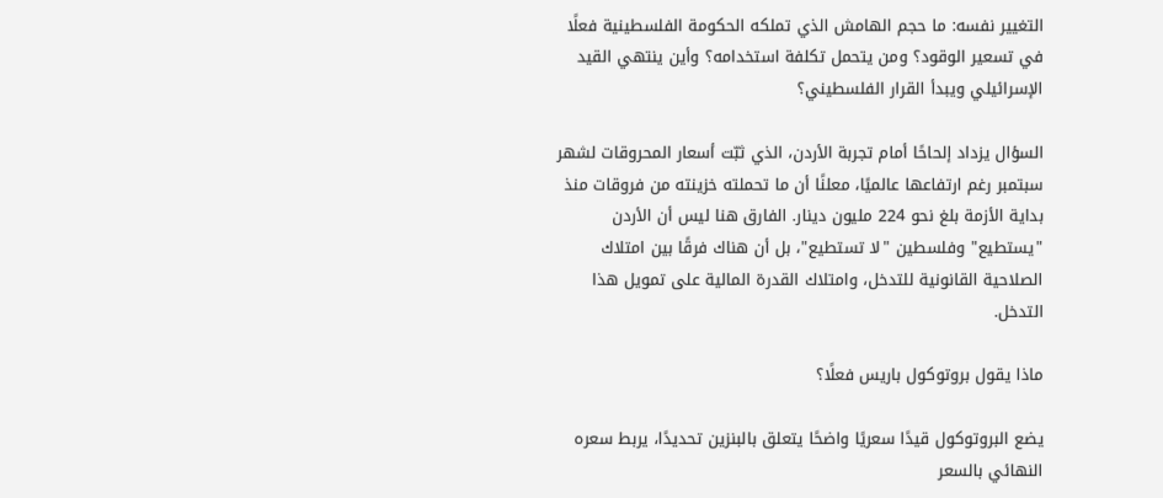التغيير نفسه: ما حجم الهامش الذي تملكه الحكومة الفلسطينية فعلًا في تسعير الوقود؟ ومن يتحمل تكلفة استخدامه؟ وأين ينتهي القيد الإسرائيلي ويبدأ القرار الفلسطيني؟

السؤال يزداد إلحاحًا أمام تجربة الأردن، الذي ثبّت أسعار المحروقات لشهر سبتمبر رغم ارتفاعها عالميًا، معلنًا أن ما تحملته خزينته من فروقات منذ بداية الأزمة بلغ نحو 224 مليون دينار. الفارق هنا ليس أن الأردن "يستطيع" وفلسطين "لا تستطيع"، بل أن هناك فرقًا بين امتلاك الصلاحية القانونية للتدخل، وامتلاك القدرة المالية على تمويل هذا التدخل.

ماذا يقول بروتوكول باريس فعلًا؟

يضع البروتوكول قيدًا سعريًا واضحًا يتعلق بالبنزين تحديدًا، يربط سعره النهائي بالسعر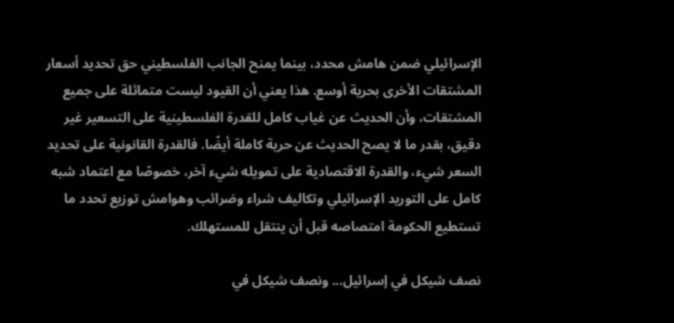الإسرائيلي ضمن هامش محدد، بينما يمنح الجانب الفلسطيني حق تحديد أسعار المشتقات الأخرى بحرية أوسع. هذا يعني أن القيود ليست متماثلة على جميع المشتقات، وأن الحديث عن غياب كامل للقدرة الفلسطينية على التسعير غير دقيق، بقدر ما لا يصح الحديث عن حرية كاملة أيضًا. فالقدرة القانونية على تحديد السعر شيء، والقدرة الاقتصادية على تمويله شيء آخر، خصوصًا مع اعتماد شبه كامل على التوريد الإسرائيلي وتكاليف شراء وضرائب وهوامش توزيع تحدد ما تستطيع الحكومة امتصاصه قبل أن ينتقل للمستهلك.

نصف شيكل في إسرائيل... ونصف شيكل في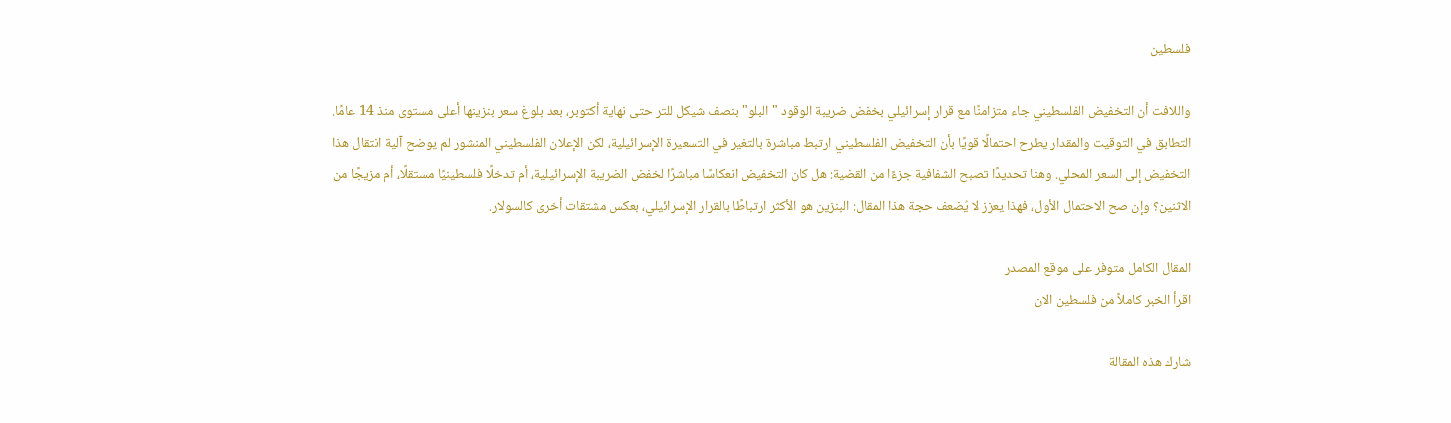فلسطين

واللافت أن التخفيض الفلسطيني جاء متزامنًا مع قرار إسرائيلي بخفض ضريبة الوقود "البلو" بنصف شيكل للتر حتى نهاية أكتوبر، بعد بلوغ سعر بنزينها أعلى مستوى منذ 14 عامًا. التطابق في التوقيت والمقدار يطرح احتمالًا قويًا بأن التخفيض الفلسطيني ارتبط مباشرة بالتغير في التسعيرة الإسرائيلية، لكن الإعلان الفلسطيني المنشور لم يوضح آلية انتقال هذا التخفيض إلى السعر المحلي. وهنا تحديدًا تصبح الشفافية جزءًا من القضية: هل كان التخفيض انعكاسًا مباشرًا لخفض الضريبة الإسرائيلية، أم تدخلًا فلسطينيًا مستقلًا، أم مزيجًا من الاثنين؟ وإن صح الاحتمال الأول، فهذا يعزز لا يُضعف حجة هذا المقال: البنزين هو الأكثر ارتباطًا بالقرار الإسرائيلي، بعكس مشتقات أخرى كالسولار.

المقال الكامل متوفر على موقع المصدر
اقرأ الخبر كاملاً من فلسطين الان

شارك هذه المقالة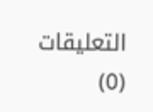التعليقات (0)